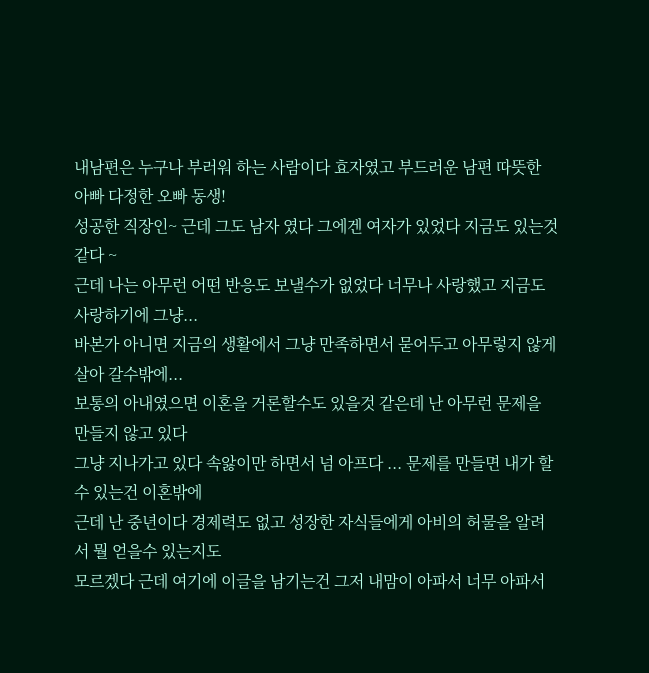내남편은 누구나 부러워 하는 사람이다 효자였고 부드러운 남편 따뜻한 아빠 다정한 오빠 동생!
성공한 직장인~ 근데 그도 남자 였다 그에겐 여자가 있었다 지금도 있는것 같다 ~
근데 나는 아무런 어떤 반응도 보낼수가 없었다 너무나 사랑했고 지금도 사랑하기에 그냥...
바본가 아니면 지금의 생활에서 그냥 만족하면서 묻어두고 아무렇지 않게 살아 갈수밖에...
보통의 아내였으면 이혼을 거론할수도 있을것 같은데 난 아무런 문제을 만들지 않고 있다
그냥 지나가고 있다 속앓이만 하면서 넘 아프다 ... 문제를 만들면 내가 할수 있는건 이혼밖에
근데 난 중년이다 경제력도 없고 성장한 자식들에게 아비의 허물을 알려서 뭘 얻을수 있는지도
모르겠다 근데 여기에 이글을 남기는건 그저 내맘이 아파서 너무 아파서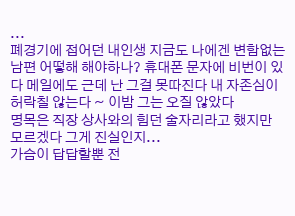...
폐경기에 접어던 내인생 지금도 나에겐 변함없는 남편 어떻해 해야하나? 휴대폰 문자에 비번이 있다 메일에도 근데 난 그걸 못따진다 내 자존심이 허락칠 않는다 ~ 이밤 그는 오질 않았다
명목은 직장 상사와의 힘던 술자리라고 했지만 모르겠다 그게 진실인지...
가슴이 답답할뿐 전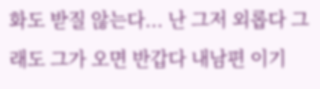화도 받질 않는다... 난 그저 외롭다 그래도 그가 오면 반갑다 내남편 이기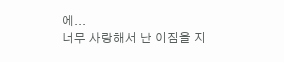에...
너무 사랑해서 난 이짐을 지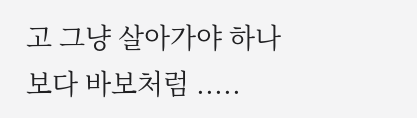고 그냥 살아가야 하나보다 바보처럼 .....